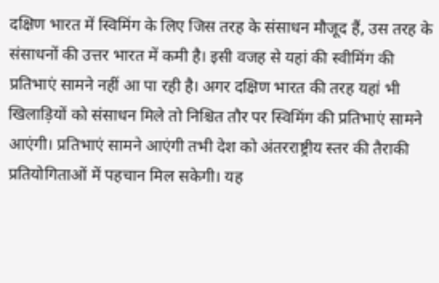दक्षिण भारत में स्विमिंग के लिए जिस तरह के संसाधन मौजूद हैं, उस तरह के संसाधनों की उत्तर भारत में कमी है। इसी वजह से यहां की स्वीमिंग की प्रतिभाएं सामने नहीं आ पा रही है। अगर दक्षिण भारत की तरह यहां भी खिलाड़ियों को संसाधन मिले तो निश्चित तौर पर स्विमिंग की प्रतिभाएं सामने आएंगी। प्रतिभाएं सामने आएंगी तभी देश को अंतरराष्ट्रीय स्तर की तैराकी प्रतियोगिताओं में पहचान मिल सकेगी। यह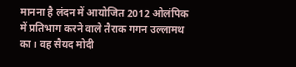मानना है लंदन में आयोजित 2012 ओलंपिक में प्रतिभाग करने वाले तैराक गगन उल्लामथ का। वह सैयद मोदी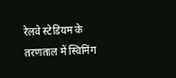रेलवे स्टेडियम के तरणताल में स्विमिंग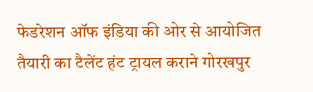फेडरेशन ऑफ इंडिया की ओर से आयोजित तैयारी का टैलेंट हंट ट्रायल कराने गोरखपुर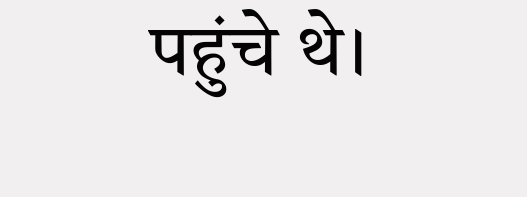पहुंचे थे।